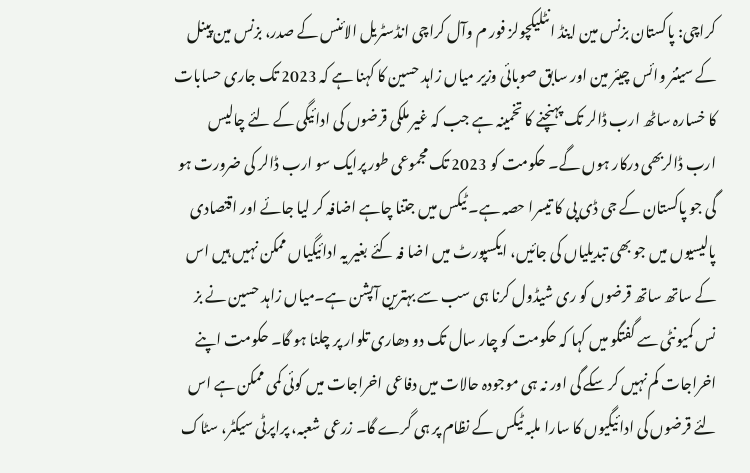کراچی: پاکستان بزنس مین اینڈ انٹلیکچولز فور م وآل کراچی انڈسٹریل الائنس کے صدر، بزنس مین پینل کے سینئر وائس چیئر مین اور سابق صوبائی وزیر میاں زاہد حسین کا کہنا ہے کہ 2023 تک جاری حسابات کا خسارہ ساٹھ ارب ڈالر تک پہنچنے کا تخمینہ ہے جب کہ غیر ملکی قرضوں کی ادائیگی کے لئے چالیس ارب ڈالربھی درکار ہوں گے۔ حکومت کو 2023 تک مجموعی طور پرایک سو ارب ڈالر کی ضرورت ہو گی جو پاکستان کے جی ڈی پی کا تیسرا حصہ ہے۔ ٹیکس میں جتنا چاہے اضافہ کر لیا جائے اور اقتصادی پالیسیوں میں جو بھی تبدیلیاں کی جائیں، ایکسپورٹ میں اضا فہ کئے بغیر یہ ادائیگیاں ممکن نہیں ہیں اس کے ساتھ ساتھ قرضوں کو ری شیڈول کرنا ہی سب سے بہترین آپشن ہے۔میاں زاہد حسین نے بز نس کمیونٹی سے گفتگو میں کہا کہ حکومت کو چار سال تک دو دھاری تلوار پر چلنا ہو گا۔ حکومت اپنے اخراجات کم نہیں کر سکے گی اور نہ ہی موجودہ حالات میں دفاعی اخراجات میں کوئی کمی ممکن ہے اس لئے قرضوں کی ادائیگیوں کا سارا ملبہ ٹیکس کے نظام پر ہی گرے گا۔ زرعی شعبہ، پراپرٹی سیکٹر، سٹاک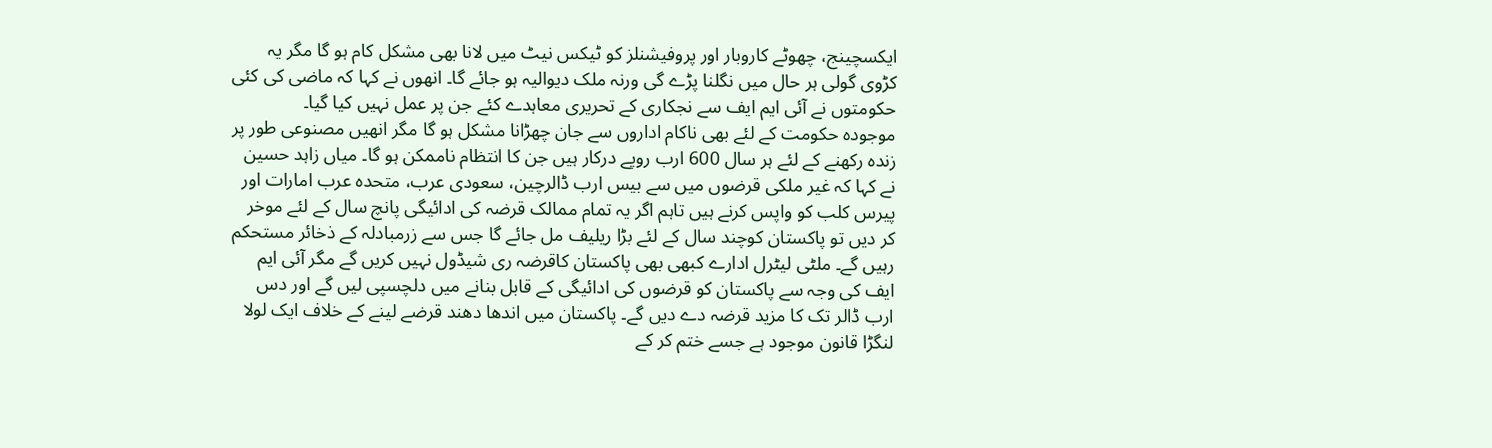ایکسچینج، چھوٹے کاروبار اور پروفیشنلز کو ٹیکس نیٹ میں لانا بھی مشکل کام ہو گا مگر یہ کڑوی گولی ہر حال میں نگلنا پڑے گی ورنہ ملک دیوالیہ ہو جائے گا۔ انھوں نے کہا کہ ماضی کی کئی حکومتوں نے آئی ایم ایف سے نجکاری کے تحریری معاہدے کئے جن پر عمل نہیں کیا گیا۔
موجودہ حکومت کے لئے بھی ناکام اداروں سے جان چھڑانا مشکل ہو گا مگر انھیں مصنوعی طور پر زندہ رکھنے کے لئے ہر سال 600 ارب روپے درکار ہیں جن کا انتظام ناممکن ہو گا۔ میاں زاہد حسین نے کہا کہ غیر ملکی قرضوں میں سے بیس ارب ڈالرچین، سعودی عرب، متحدہ عرب امارات اور پیرس کلب کو واپس کرنے ہیں تاہم اگر یہ تمام ممالک قرضہ کی ادائیگی پانچ سال کے لئے موخر کر دیں تو پاکستان کوچند سال کے لئے بڑا ریلیف مل جائے گا جس سے زرمبادلہ کے ذخائر مستحکم رہیں گے۔ ملٹی لیٹرل ادارے کبھی بھی پاکستان کاقرضہ ری شیڈول نہیں کریں گے مگر آئی ایم ایف کی وجہ سے پاکستان کو قرضوں کی ادائیگی کے قابل بنانے میں دلچسپی لیں گے اور دس ارب ڈالر تک کا مزید قرضہ دے دیں گے۔ پاکستان میں اندھا دھند قرضے لینے کے خلاف ایک لولا لنگڑا قانون موجود ہے جسے ختم کر کے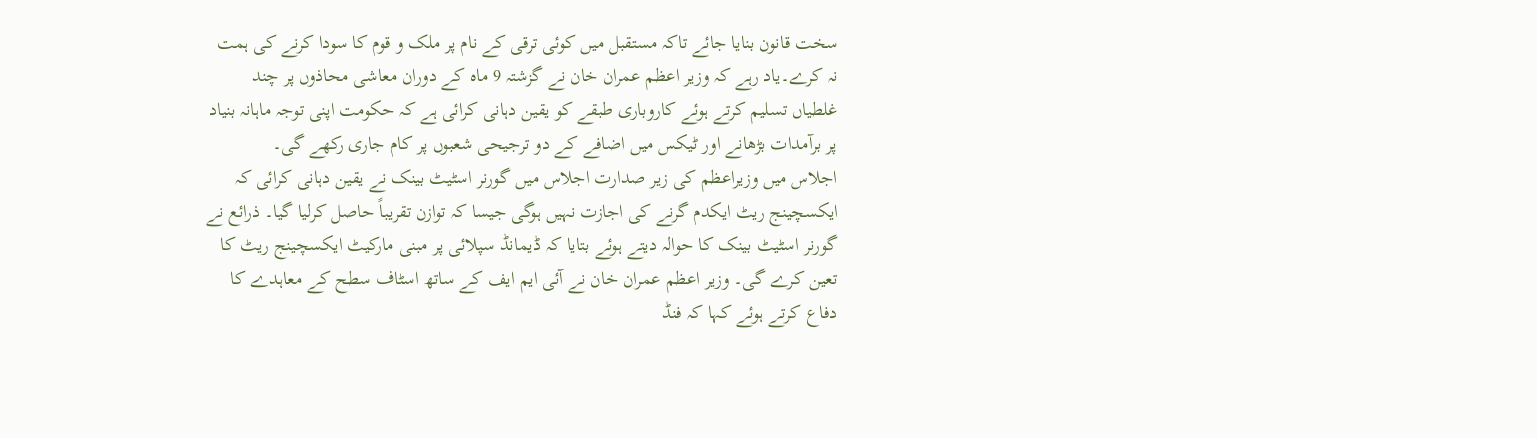سخت قانون بنایا جائے تاکہ مستقبل میں کوئی ترقی کے نام پر ملک و قوم کا سودا کرنے کی ہمت نہ کرے۔یاد رہے کہ وزیر اعظم عمران خان نے گزشتہ 9 ماہ کے دوران معاشی محاذوں پر چند غلطیاں تسلیم کرتے ہوئے کاروباری طبقے کو یقین دہانی کرائی ہے کہ حکومت اپنی توجہ ماہانہ بنیاد پر برآمدات بڑھانے اور ٹیکس میں اضافے کے دو ترجیحی شعبوں پر کام جاری رکھے گی۔
اجلاس میں وزیراعظم کی زیر صدارت اجلاس میں گورنر اسٹیٹ بینک نے یقین دہانی کرائی کہ ایکسچینج ریٹ ایکدم گرنے کی اجازت نہیں ہوگی جیسا کہ توازن تقریباً حاصل کرلیا گیا۔ ذرائع نے گورنر اسٹیٹ بینک کا حوالہ دیتے ہوئے بتایا کہ ڈیمانڈ سپلائی پر مبنی مارکیٹ ایکسچینج ریٹ کا تعین کرے گی۔ وزیر اعظم عمران خان نے آئی ایم ایف کے ساتھ اسٹاف سطح کے معاہدے کا دفاع کرتے ہوئے کہا کہ فنڈ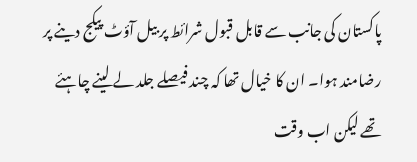پاکستان کی جانب سے قابل قبول شرائط پر بیل آؤٹ پیکج دینے پر رضامند ہوا۔ ان کا خیال تھا کہ چند فیصلے جلد لے لینے چاہئے تھے لیکن اب وقت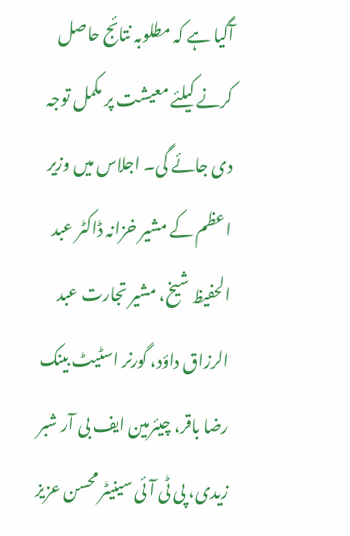آگیا ہے کہ مطلوبہ نتائج حاصل کرنے کیلئے معیشت پر مکمل توجہ دی جائے گی۔ اجلاس میں وزیر اعظم کے مشیر خزانہ ڈاکٹر عبد الحفیظ شیخ، مشیر تجارت عبد الرزاق داؤد، گورنر اسٹیٹ بینک رضا باقر، چیئرمین ایف بی آر شبر زیدی، پی ٹی آئی سینیٹر محسن عزیز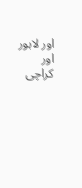اور لاہور اور کراچی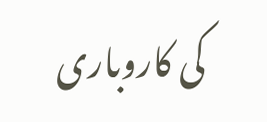کی کاروباری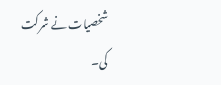شخصیات نے شرکت کی۔